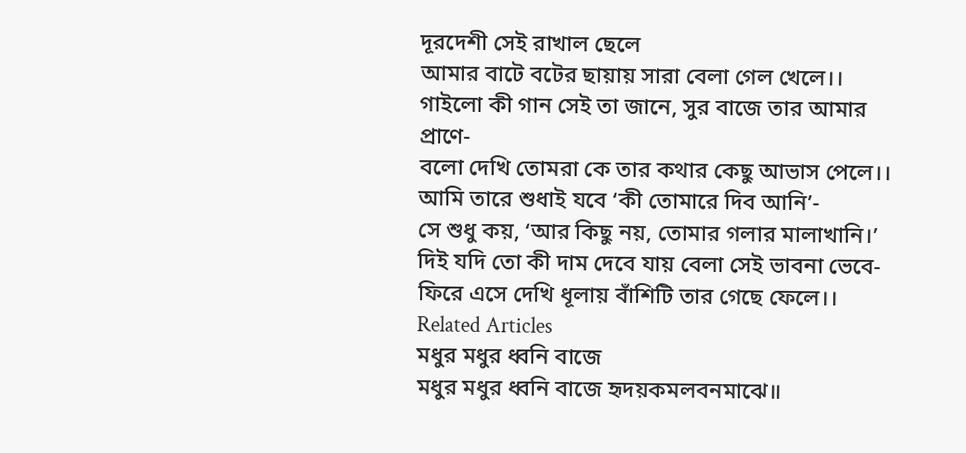দূরদেশী সেই রাখাল ছেলে
আমার বাটে বটের ছায়ায় সারা বেলা গেল খেলে।।
গাইলো কী গান সেই তা জানে, সুর বাজে তার আমার প্রাণে-
বলো দেখি তোমরা কে তার কথার কেছু আভাস পেলে।।
আমি তারে শুধাই যবে ‘কী তোমারে দিব আনি’-
সে শুধু কয়, ‘আর কিছু নয়, তোমার গলার মালাখানি।’
দিই যদি তো কী দাম দেবে যায় বেলা সেই ভাবনা ভেবে-
ফিরে এসে দেখি ধূলায় বাঁশিটি তার গেছে ফেলে।।
Related Articles
মধুর মধুর ধ্বনি বাজে
মধুর মধুর ধ্বনি বাজে হৃদয়কমলবনমাঝে॥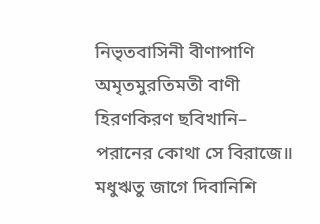নিভৃতবাসিনী বীণাপাণি অমৃতমুরতিমতী বাণী হিরণকিরণ ছবিখানি– পরানের কোথা সে বিরাজে॥ মধুঋতু জাগে দিবানিশি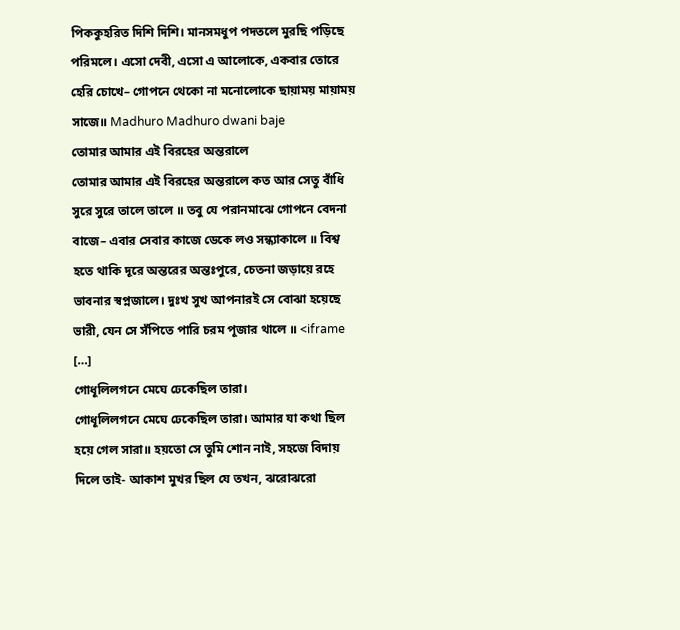পিককুহরিত দিশি দিশি। মানসমধুপ পদতলে মুরছি পড়িছে পরিমলে। এসো দেবী, এসো এ আলোকে, একবার তোরে হেরি চোখে– গোপনে থেকো না মনোলোকে ছায়াময় মায়াময় সাজে॥ Madhuro Madhuro dwani baje
তোমার আমার এই বিরহের অন্তরালে
তোমার আমার এই বিরহের অন্তরালে কত আর সেতু বাঁধি সুরে সুরে তালে তালে ॥ তবু যে পরানমাঝে গোপনে বেদনা বাজে– এবার সেবার কাজে ডেকে লও সন্ধ্যাকালে ॥ বিশ্ব হতে থাকি দূরে অন্তরের অন্তঃপুরে, চেতনা জড়ায়ে রহে ভাবনার স্বপ্নজালে। দুঃখ সুখ আপনারই সে বোঝা হয়েছে ভারী, যেন সে সঁপিতে পারি চরম পূজার থালে ॥ <iframe […]
গোধূলিলগনে মেঘে ঢেকেছিল তারা।
গোধূলিলগনে মেঘে ঢেকেছিল তারা। আমার যা কথা ছিল হয়ে গেল সারা॥ হয়তো সে তুমি শোন নাই, সহজে বিদায় দিলে তাই- আকাশ মুখর ছিল যে তখন, ঝরোঝরো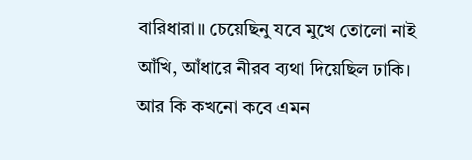বারিধারা॥ চেয়েছিনু যবে মুখে তোলো নাই আঁখি, আঁধারে নীরব ব্যথা দিয়েছিল ঢাকি। আর কি কখনো কবে এমন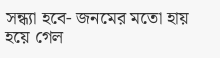সন্ধ্যা হবে- জনমের মতো হায় হয়ে গেল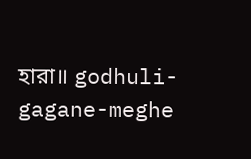হারা॥ godhuli-gagane-meghe